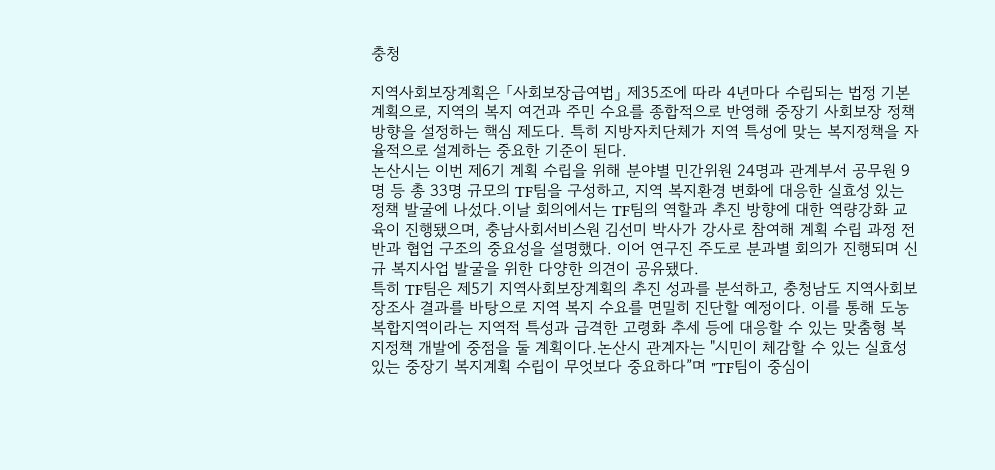충청

지역사회보장계획은 「사회보장급여법」 제35조에 따라 4년마다 수립되는 법정 기본계획으로, 지역의 복지 여건과 주민 수요를 종합적으로 반영해 중장기 사회보장 정책 방향을 설정하는 핵심 제도다. 특히 지방자치단체가 지역 특성에 맞는 복지정책을 자율적으로 설계하는 중요한 기준이 된다.
논산시는 이번 제6기 계획 수립을 위해 분야별 민간위원 24명과 관계부서 공무원 9명 등 총 33명 규모의 TF팀을 구성하고, 지역 복지환경 변화에 대응한 실효성 있는 정책 발굴에 나섰다.이날 회의에서는 TF팀의 역할과 추진 방향에 대한 역량강화 교육이 진행됐으며, 충남사회서비스원 김선미 박사가 강사로 참여해 계획 수립 과정 전반과 협업 구조의 중요성을 설명했다. 이어 연구진 주도로 분과별 회의가 진행되며 신규 복지사업 발굴을 위한 다양한 의견이 공유됐다.
특히 TF팀은 제5기 지역사회보장계획의 추진 성과를 분석하고, 충청남도 지역사회보장조사 결과를 바탕으로 지역 복지 수요를 면밀히 진단할 예정이다. 이를 통해 도농복합지역이라는 지역적 특성과 급격한 고령화 추세 등에 대응할 수 있는 맞춤형 복지정책 개발에 중점을 둘 계획이다.논산시 관계자는 "시민이 체감할 수 있는 실효성 있는 중장기 복지계획 수립이 무엇보다 중요하다”며 "TF팀이 중심이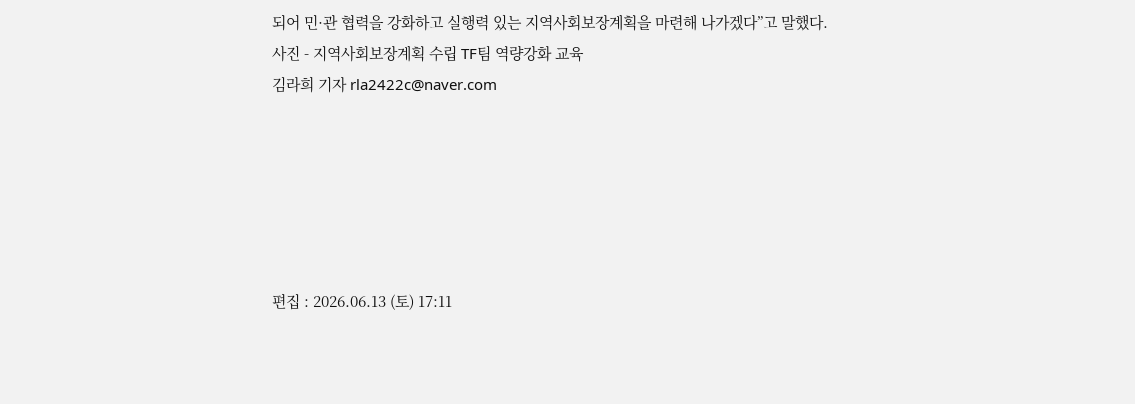되어 민·관 협력을 강화하고 실행력 있는 지역사회보장계획을 마련해 나가겠다”고 말했다.
사진 - 지역사회보장계획 수립 TF팀 역량강화 교육
김라희 기자 rla2422c@naver.com






편집 : 2026.06.13 (토) 17:11